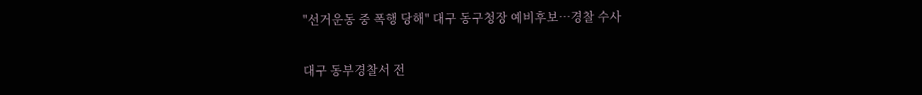"선거운동 중 폭행 당해" 대구 동구청장 예비후보…경찰 수사

대구 동부경찰서 전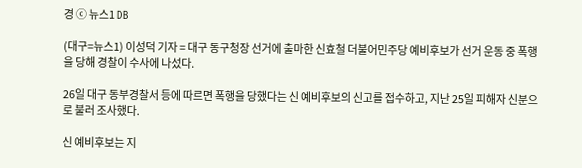경 ⓒ 뉴스1 DB

(대구=뉴스1) 이성덕 기자 = 대구 동구청장 선거에 출마한 신효철 더불어민주당 예비후보가 선거 운동 중 폭행을 당해 경찰이 수사에 나섰다.

26일 대구 동부경찰서 등에 따르면 폭행을 당했다는 신 예비후보의 신고를 접수하고, 지난 25일 피해자 신분으로 불러 조사했다.

신 예비후보는 지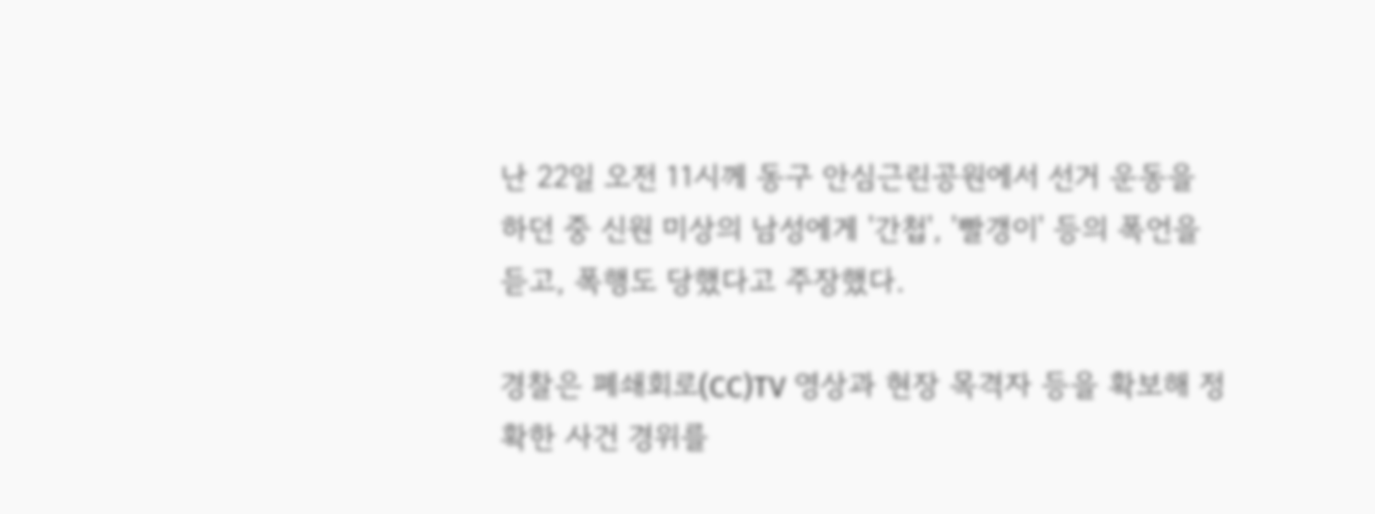난 22일 오전 11시께 동구 안심근린공원에서 선거 운동을 하던 중 신원 미상의 남성에게 '간첩', '빨갱이' 등의 폭언을 듣고, 폭행도 당했다고 주장했다.

경찰은 폐쇄회로(CC)TV 영상과 현장 목격자 등을 확보해 정확한 사건 경위를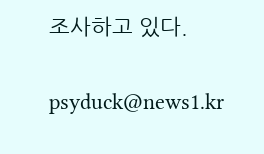조사하고 있다.

psyduck@news1.kr